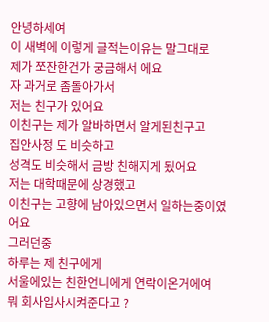안녕하세여
이 새벽에 이렇게 글적는이유는 말그대로
제가 쪼잔한건가 궁금해서 에요
자 과거로 좀돌아가서
저는 친구가 있어요
이친구는 제가 알바하면서 알게된친구고
집안사정 도 비슷하고
성격도 비슷해서 금방 친해지게 됬어요
저는 대학때문에 상경했고
이친구는 고향에 남아있으면서 일하는중이였어요
그러던중
하루는 제 친구에게
서울에있는 친한언니에게 연락이온거에여
뭐 회사입사시켜준다고 ?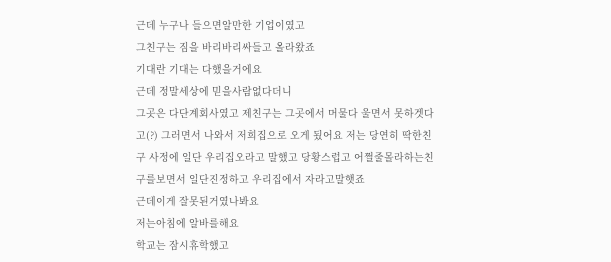근데 누구나 들으면알만한 기업이였고
그친구는 짐을 바리바리싸들고 올라왔죠
기대란 기대는 다했을거에요
근데 정말세상에 믿을사람없다더니
그곳은 다단계회사였고 제친구는 그곳에서 머물다 울면서 못하겟다고(?) 그러면서 나와서 저희집으로 오게 됬어요 저는 당연히 딱한친구 사정에 일단 우리집오라고 말했고 당황스럽고 어쩔줄몰라하는친구를보면서 일단진정하고 우리집에서 자라고말햇죠
근데이게 잘못된거였나봐요
저는아침에 알바를해요
학교는 잠시휴학했고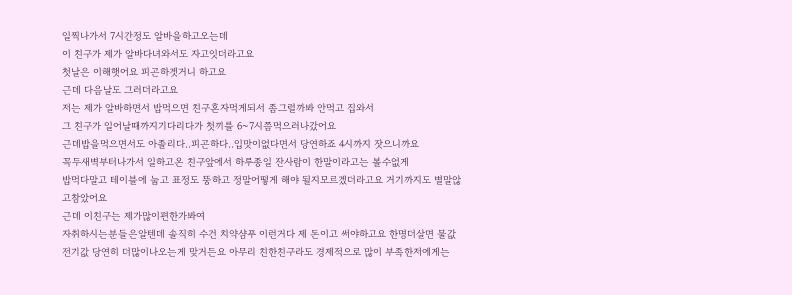일찍나가서 7시간정도 알바을하고오는데
이 친구가 제가 알바다녀와서도 자고잇더라고요
첫날은 이해햇어요 피곤하겟거니 하고요
근데 다음날도 그러더라고요
저는 제가 알바하면서 밥먹으면 친구혼자먹게되서 좀그럴까봐 안먹고 집와서
그 친구가 일어날때까지기다리다가 첫끼를 6~7시쯤먹으러나갔어요
근데밥을먹으면서도 아졸리다..피곤하다..입맛이없다면서 당연하죠 4시까지 잣으니까요
꼭두새벽부터나가서 일하고온 친구앞에서 하루종일 잔사람이 한말이라고는 볼수없게
밥먹다말고 테이블에 눕고 표정도 뚱하고 정말어떻게 해야 될지모르겠더라고요 거기까지도 별말않고참았어요
근데 이친구는 제가많이편한가봐여
자취하시는분들은알텐데 솔직히 수건 치약샴푸 이런거다 제 돈이고 써야하고요 한명더살면 물값 전기값 당연히 더많이나오는게 맞거든요 아무리 친한친구라도 경제적으로 많이 부족한저에게는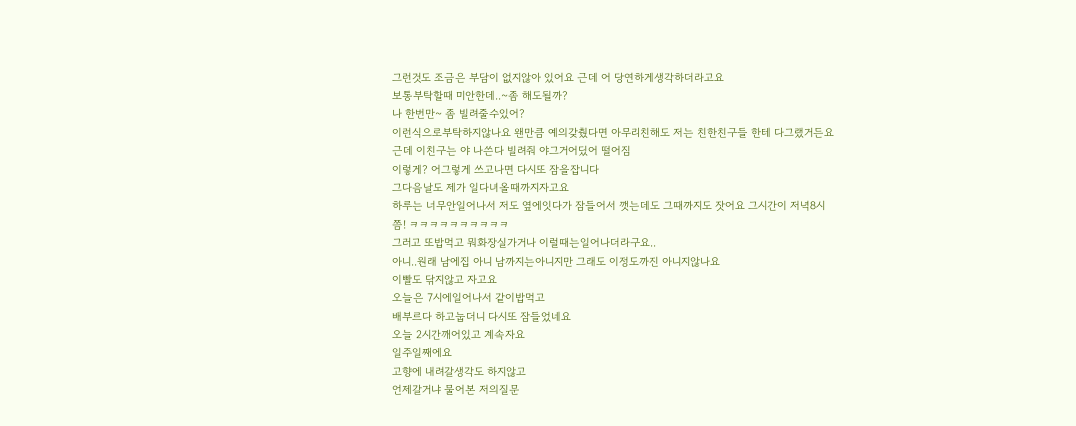그런것도 조금은 부담이 없지않아 있어요 근데 어 당연하게생각하더라고요
보통부탁할때 미안한데..~좀 해도될까?
나 한번만~ 좀 빌려줄수있어?
이런식으로부탁하지않나요 왠만큼 예의갖췄다면 아무리친해도 저는 친한친구들 한테 다그랬거든요
근데 이친구는 야 나쓴다 빌려줘 야그거어딨어 떨어짐
이렇게? 어그렇게 쓰고나면 다시또 잠을잡니다
그다음날도 제가 일다녀올때까지자고요
하루는 너무안일어나서 저도 옆에잇다가 잠들어서 깻는데도 그때까지도 잣어요 그시간이 저녁8시쯤! ㅋㅋㅋㅋㅋㅋㅋㅋㅋㅋ
그러고 또밥먹고 뭐화장실가거나 이럴때는일어나더라구요..
아니..원래 남에집 아니 남까지는아니지만 그래도 이정도까진 아니지않나요
이빨도 닦지않고 자고요
오늘은 7시에일어나서 같이밥먹고
배부르다 하고눕더니 다시또 잠들었네요
오늘 2시간깨어있고 계속자요
일주일째에요
고향에 내려갈생각도 하지않고
언제갈거냐 물어본 저의질문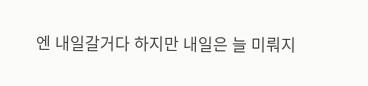엔 내일갈거다 하지만 내일은 늘 미뤄지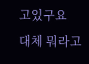고있구요
대체 뭐라고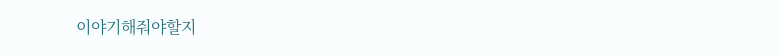이야기해줘야할지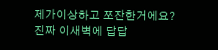제가이상하고 쪼잔한거에요?
진짜 이새벽에 답답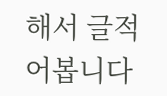해서 글적어봅니다